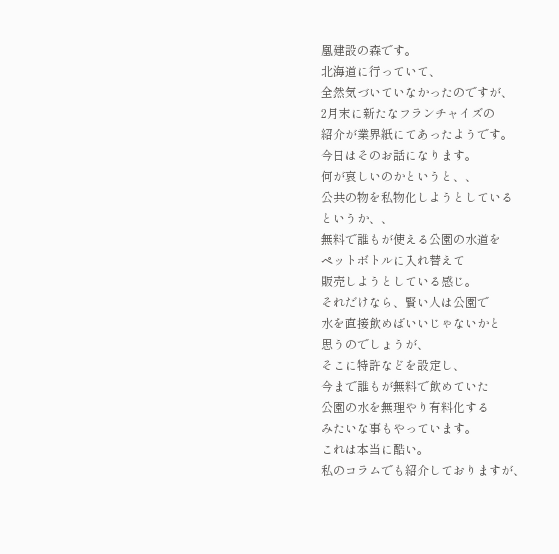凰建設の森です。
北海道に行っていて、
全然気づいていなかったのですが、
2月末に新たなフランチャイズの
紹介が業界紙にてあったようです。
今日はそのお話になります。
何が哀しいのかというと、、
公共の物を私物化しようとしている
というか、、
無料で誰もが使える公園の水道を
ペットボトルに入れ替えて
販売しようとしている感じ。
それだけなら、賢い人は公園で
水を直接飲めばいいじゃないかと
思うのでしょうが、
そこに特許などを設定し、
今まで誰もが無料で飲めていた
公園の水を無理やり有料化する
みたいな事もやっています。
これは本当に酷い。
私のコラムでも紹介しておりますが、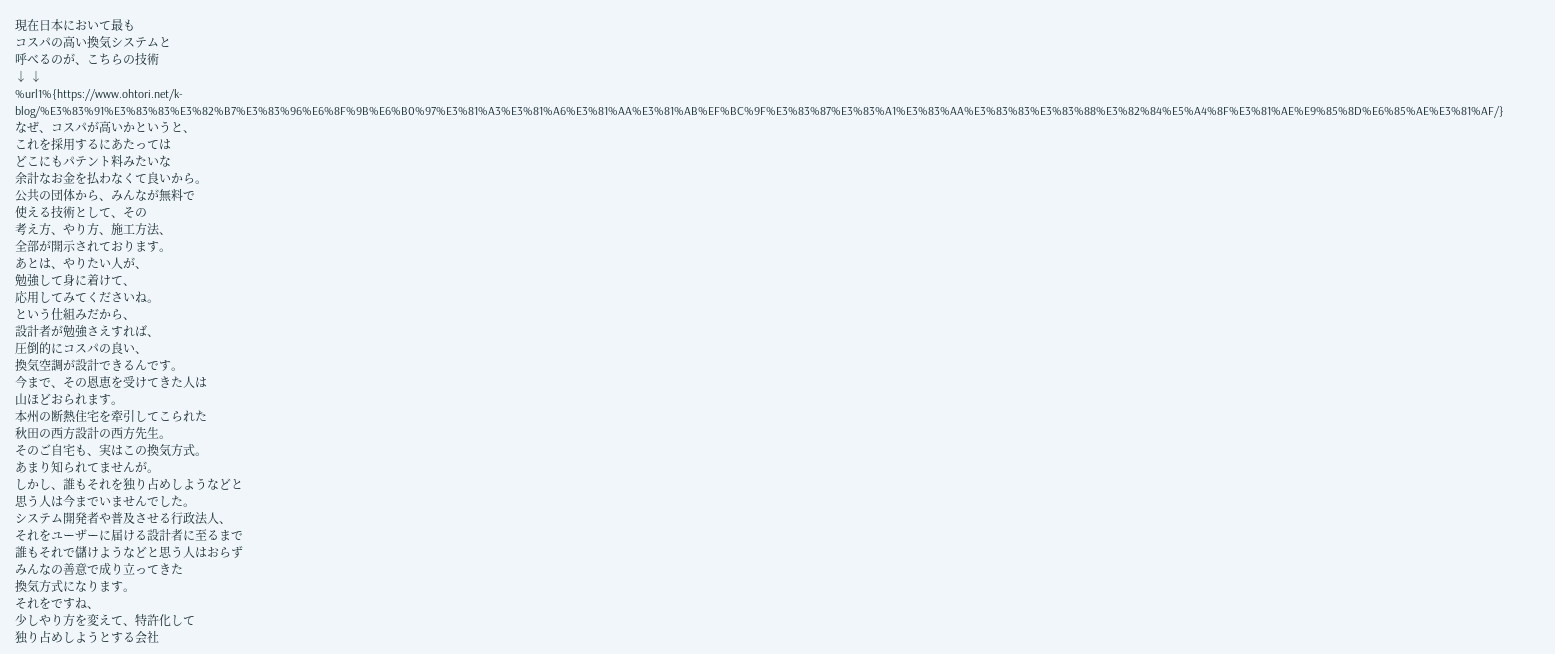現在日本において最も
コスパの高い換気システムと
呼べるのが、こちらの技術
↓ ↓
%url1%{https://www.ohtori.net/k-blog/%E3%83%91%E3%83%83%E3%82%B7%E3%83%96%E6%8F%9B%E6%B0%97%E3%81%A3%E3%81%A6%E3%81%AA%E3%81%AB%EF%BC%9F%E3%83%87%E3%83%A1%E3%83%AA%E3%83%83%E3%83%88%E3%82%84%E5%A4%8F%E3%81%AE%E9%85%8D%E6%85%AE%E3%81%AF/}
なぜ、コスパが高いかというと、
これを採用するにあたっては
どこにもパテント料みたいな
余計なお金を払わなくて良いから。
公共の団体から、みんなが無料で
使える技術として、その
考え方、やり方、施工方法、
全部が開示されております。
あとは、やりたい人が、
勉強して身に着けて、
応用してみてくださいね。
という仕組みだから、
設計者が勉強さえすれば、
圧倒的にコスパの良い、
換気空調が設計できるんです。
今まで、その恩恵を受けてきた人は
山ほどおられます。
本州の断熱住宅を牽引してこられた
秋田の西方設計の西方先生。
そのご自宅も、実はこの換気方式。
あまり知られてませんが。
しかし、誰もそれを独り占めしようなどと
思う人は今までいませんでした。
システム開発者や普及させる行政法人、
それをユーザーに届ける設計者に至るまで
誰もそれで儲けようなどと思う人はおらず
みんなの善意で成り立ってきた
換気方式になります。
それをですね、
少しやり方を変えて、特許化して
独り占めしようとする会社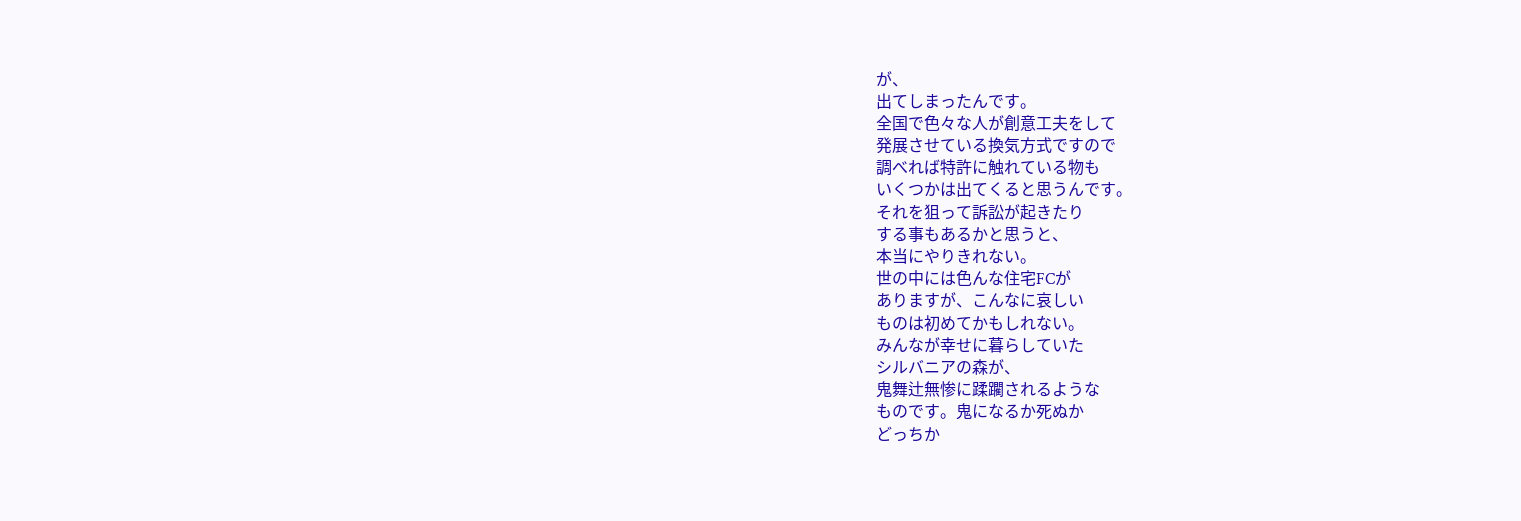が、
出てしまったんです。
全国で色々な人が創意工夫をして
発展させている換気方式ですので
調べれば特許に触れている物も
いくつかは出てくると思うんです。
それを狙って訴訟が起きたり
する事もあるかと思うと、
本当にやりきれない。
世の中には色んな住宅FCが
ありますが、こんなに哀しい
ものは初めてかもしれない。
みんなが幸せに暮らしていた
シルバニアの森が、
鬼舞辻無惨に蹂躙されるような
ものです。鬼になるか死ぬか
どっちか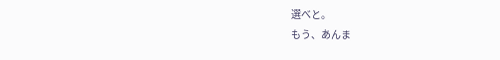選べと。
もう、あんま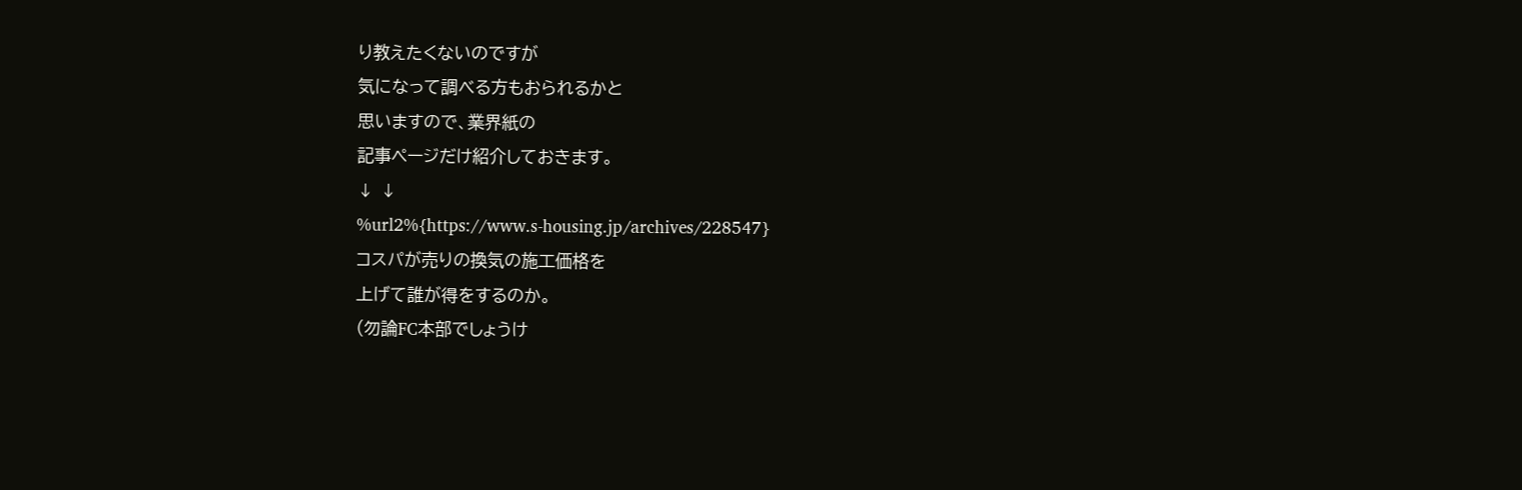り教えたくないのですが
気になって調べる方もおられるかと
思いますので、業界紙の
記事ページだけ紹介しておきます。
↓ ↓
%url2%{https://www.s-housing.jp/archives/228547}
コスパが売りの換気の施工価格を
上げて誰が得をするのか。
(勿論FC本部でしょうけ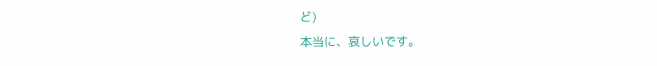ど)
本当に、哀しいです。